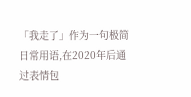「我走了」作为一句极简日常用语,在2020年后通过表情包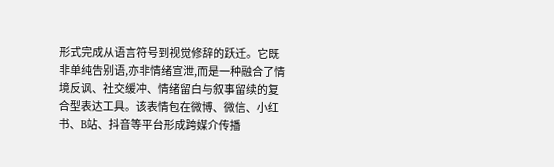形式完成从语言符号到视觉修辞的跃迁。它既非单纯告别语,亦非情绪宣泄,而是一种融合了情境反讽、社交缓冲、情绪留白与叙事留续的复合型表达工具。该表情包在微博、微信、小红书、B站、抖音等平台形成跨媒介传播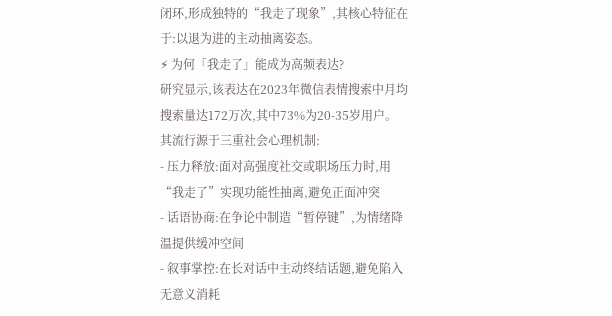闭环,形成独特的“我走了现象”,其核心特征在于:以退为进的主动抽离姿态。
⚡ 为何「我走了」能成为高频表达?
研究显示,该表达在2023年微信表情搜索中月均搜索量达172万次,其中73%为20-35岁用户。其流行源于三重社会心理机制:
- 压力释放:面对高强度社交或职场压力时,用“我走了”实现功能性抽离,避免正面冲突
- 话语协商:在争论中制造“暂停键”,为情绪降温提供缓冲空间
- 叙事掌控:在长对话中主动终结话题,避免陷入无意义消耗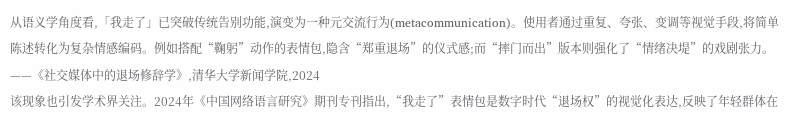从语义学角度看,「我走了」已突破传统告别功能,演变为一种元交流行为(metacommunication)。使用者通过重复、夸张、变调等视觉手段,将简单陈述转化为复杂情感编码。例如搭配“鞠躬”动作的表情包,隐含“郑重退场”的仪式感;而“摔门而出”版本则强化了“情绪决堤”的戏剧张力。
——《社交媒体中的退场修辞学》,清华大学新闻学院,2024
该现象也引发学术界关注。2024年《中国网络语言研究》期刊专刊指出,“我走了”表情包是数字时代“退场权”的视觉化表达,反映了年轻群体在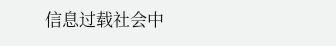信息过载社会中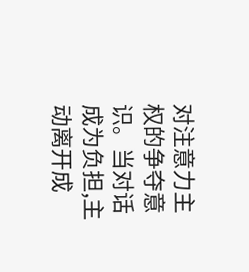对注意力主权的争夺意识。当对话成为负担,主动离开成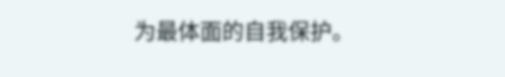为最体面的自我保护。